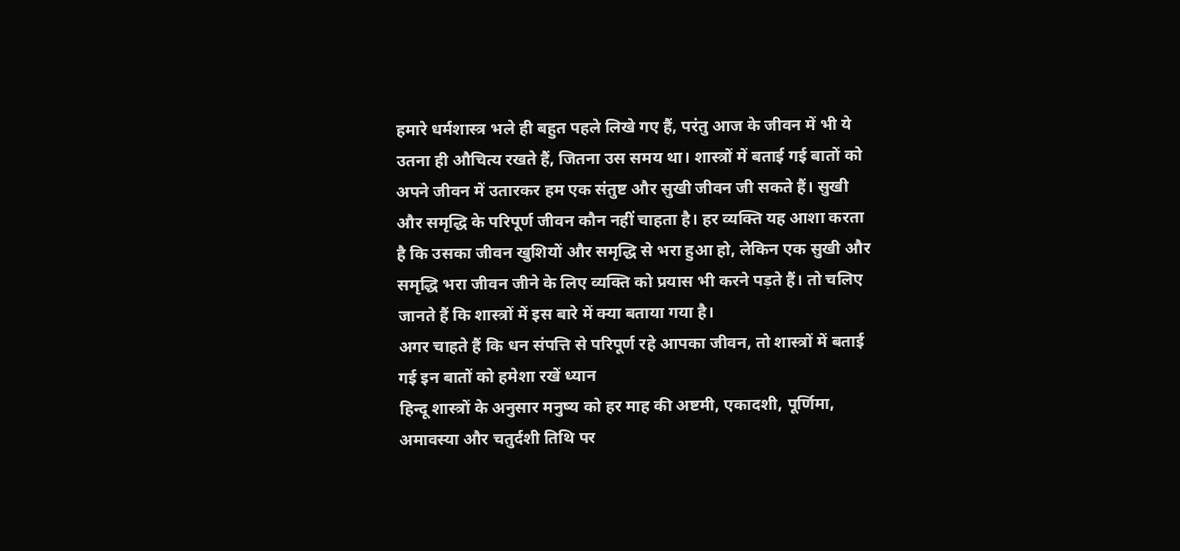हमारे धर्मशास्त्र भले ही बहुत पहले लिखे गए हैं, परंतु आज के जीवन में भी ये उतना ही औचित्य रखते हैं, जितना उस समय था। शास्त्रों में बताई गई बातों को अपने जीवन में उतारकर हम एक संतुष्ट और सुखी जीवन जी सकते हैं। सुखी और समृद्धि के परिपूर्ण जीवन कौन नहीं चाहता है। हर व्यक्ति यह आशा करता है कि उसका जीवन खुशियों और समृद्धि से भरा हुआ हो, लेकिन एक सुखी और समृद्धि भरा जीवन जीने के लिए व्यक्ति को प्रयास भी करने पड़ते हैं। तो चलिए जानते हैं कि शास्त्रों में इस बारे में क्या बताया गया है।
अगर चाहते हैं कि धन संपत्ति से परिपूर्ण रहे आपका जीवन, तो शास्त्रों में बताई गई इन बातों को हमेशा रखें ध्यान
हिन्दू शास्त्रों के अनुसार मनुष्य को हर माह की अष्टमी, एकादशी, पूर्णिमा, अमावस्या और चतुर्दशी तिथि पर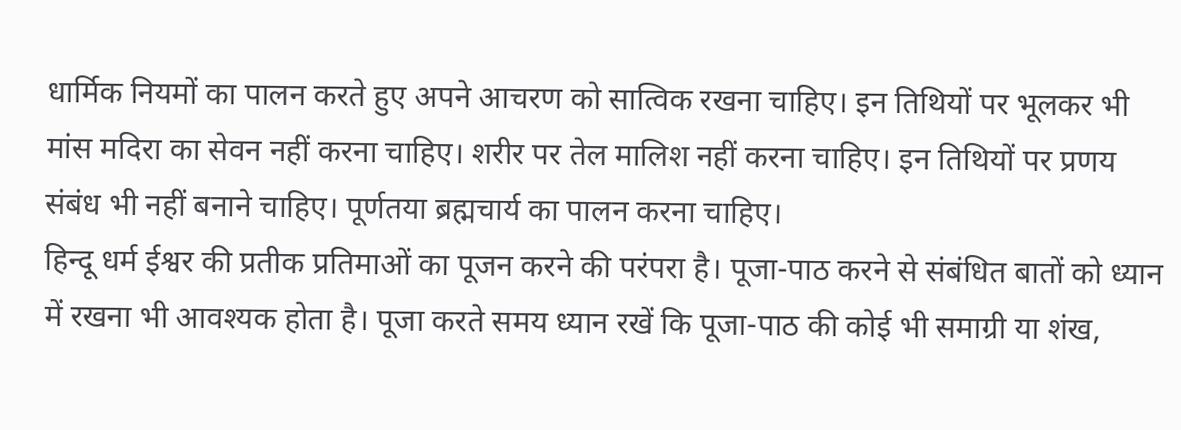धार्मिक नियमों का पालन करते हुए अपने आचरण को सात्विक रखना चाहिए। इन तिथियों पर भूलकर भी मांस मदिरा का सेवन नहीं करना चाहिए। शरीर पर तेल मालिश नहीं करना चाहिए। इन तिथियों पर प्रणय संबंध भी नहीं बनाने चाहिए। पूर्णतया ब्रह्मचार्य का पालन करना चाहिए।
हिन्दू धर्म ईश्वर की प्रतीक प्रतिमाओं का पूजन करने की परंपरा है। पूजा-पाठ करने से संबंधित बातों को ध्यान में रखना भी आवश्यक होता है। पूजा करते समय ध्यान रखें कि पूजा-पाठ की कोई भी समाग्री या शंख,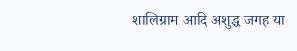शालिग्राम आदि अशुद्ध जगह या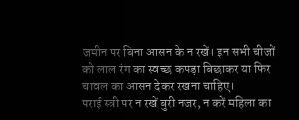जमीन पर बिना आसन के न रखें। इन सभी चीजों को लाल रंग का स्वच्छ कपड़ा बिछाकर या फिर चावल का आसन देकर रखना चाहिए।
पराई स्त्री पर न रखें बुरी नजर, न करें महिला का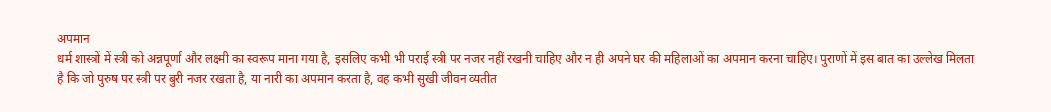अपमान
धर्म शास्त्रों में स्त्री को अन्नपूर्णा और लक्ष्मी का स्वरूप माना गया है, इसलिए कभी भी पराई स्त्री पर नजर नहीं रखनी चाहिए और न ही अपने घर की महिलाओं का अपमान करना चाहिए। पुराणों में इस बात का उल्लेख मिलता है कि जो पुरुष पर स्त्री पर बुरी नजर रखता है, या नारी का अपमान करता है, वह कभी सुखी जीवन व्यतीत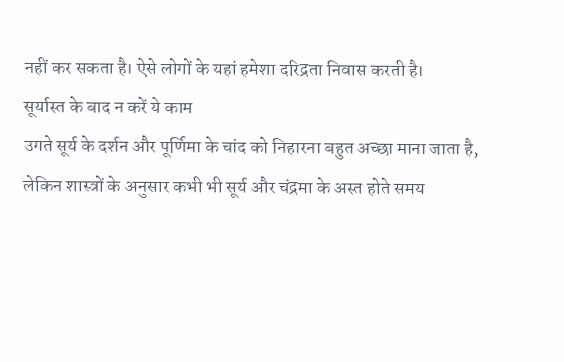नहीं कर सकता है। ऐसे लोगों के यहां हमेशा दरिद्रता निवास करती है।
सूर्यास्त के बाद न करें ये काम
उगते सूर्य के दर्शन और पूर्णिमा के चांद को निहारना बहुत अच्छा माना जाता है, लेकिन शास्त्रों के अनुसार कभी भी सूर्य और चंद्रमा के अस्त होते समय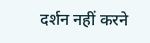दर्शन नहीं करने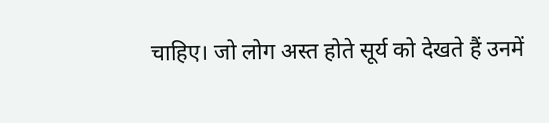चाहिए। जो लोग अस्त होते सूर्य को देखते हैं उनमें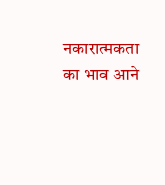नकारात्मकता का भाव आने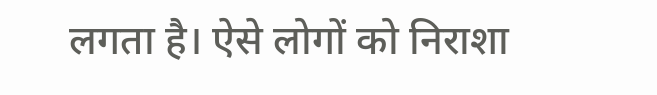लगता है। ऐसे लोगों को निराशा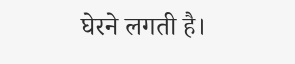घेरने लगती है।